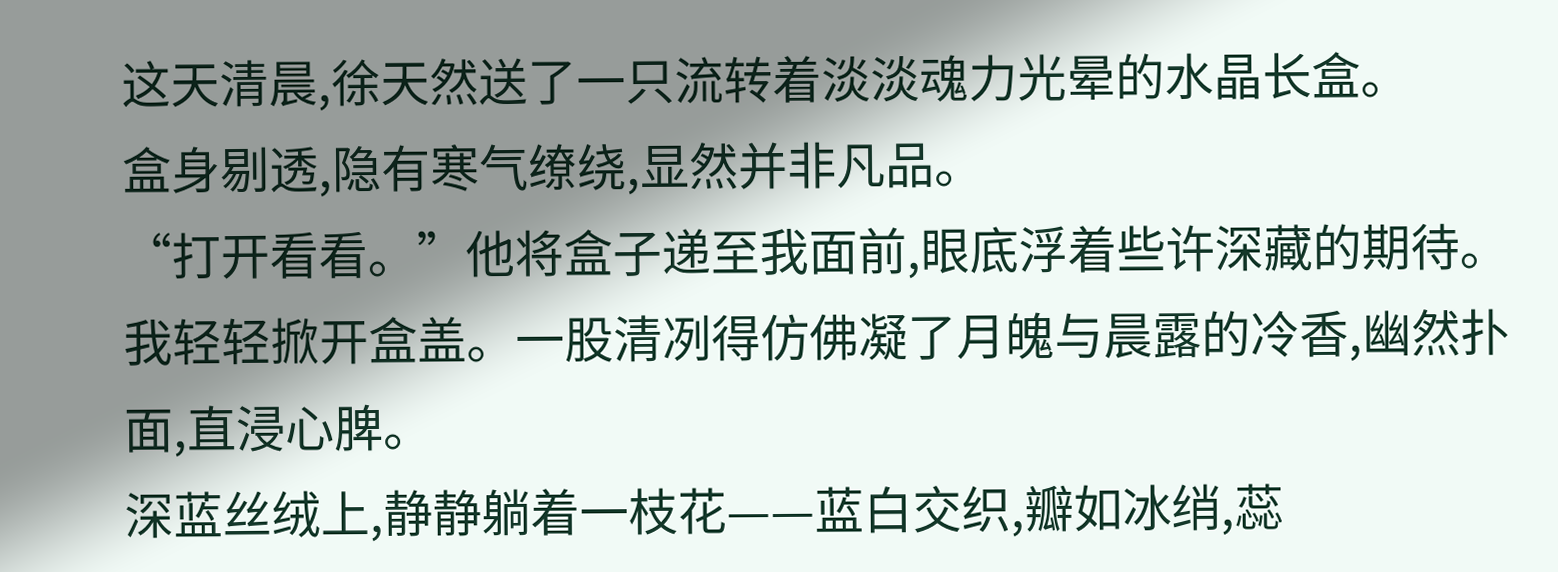这天清晨,徐天然送了一只流转着淡淡魂力光晕的水晶长盒。
盒身剔透,隐有寒气缭绕,显然并非凡品。
“打开看看。”他将盒子递至我面前,眼底浮着些许深藏的期待。
我轻轻掀开盒盖。一股清冽得仿佛凝了月魄与晨露的冷香,幽然扑面,直浸心脾。
深蓝丝绒上,静静躺着一枝花——蓝白交织,瓣如冰绡,蕊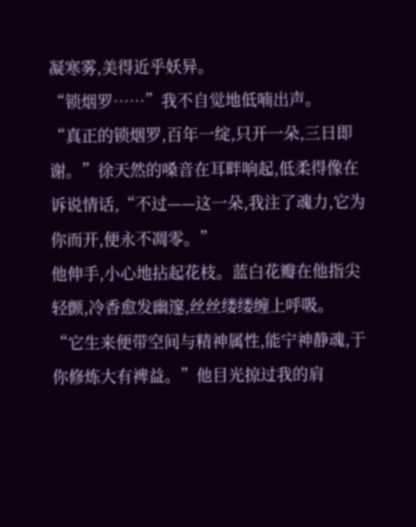凝寒雾,美得近乎妖异。
“锁烟罗……”我不自觉地低喃出声。
“真正的锁烟罗,百年一绽,只开一朵,三日即谢。”徐天然的嗓音在耳畔响起,低柔得像在诉说情话,“不过——这一朵,我注了魂力,它为你而开,便永不凋零。”
他伸手,小心地拈起花枝。蓝白花瓣在他指尖轻颤,冷香愈发幽邃,丝丝缕缕缠上呼吸。
“它生来便带空间与精神属性,能宁神静魂,于你修炼大有裨益。”他目光掠过我的肩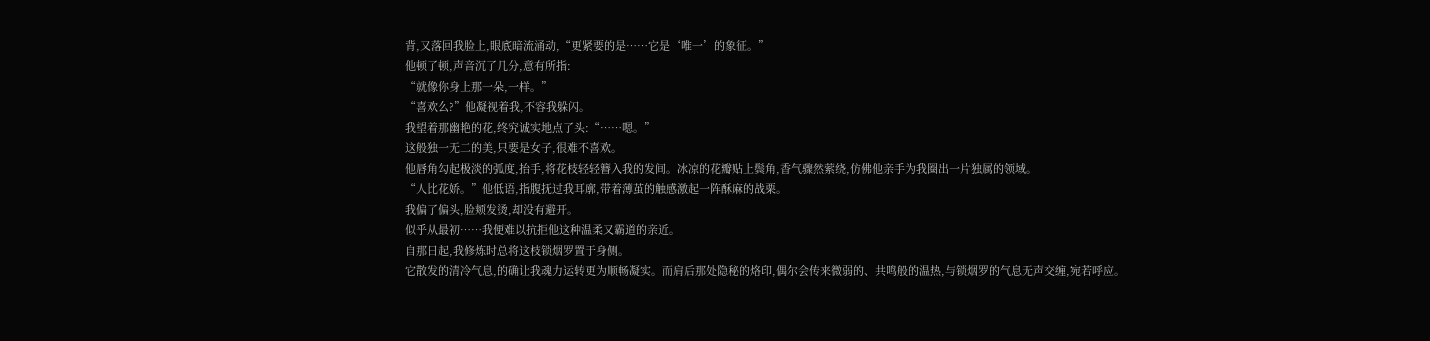背,又落回我脸上,眼底暗流涌动,“更紧要的是……它是‘唯一’的象征。”
他顿了顿,声音沉了几分,意有所指:
“就像你身上那一朵,一样。”
“喜欢么?”他凝视着我,不容我躲闪。
我望着那幽艳的花,终究诚实地点了头:“……嗯。”
这般独一无二的美,只要是女子,很难不喜欢。
他唇角勾起极淡的弧度,抬手,将花枝轻轻簪入我的发间。冰凉的花瓣贴上鬓角,香气骤然萦绕,仿佛他亲手为我圈出一片独属的领域。
“人比花娇。”他低语,指腹抚过我耳廓,带着薄茧的触感激起一阵酥麻的战栗。
我偏了偏头,脸颊发烫,却没有避开。
似乎从最初……我便难以抗拒他这种温柔又霸道的亲近。
自那日起,我修炼时总将这枝锁烟罗置于身侧。
它散发的清冷气息,的确让我魂力运转更为顺畅凝实。而肩后那处隐秘的烙印,偶尔会传来微弱的、共鸣般的温热,与锁烟罗的气息无声交缠,宛若呼应。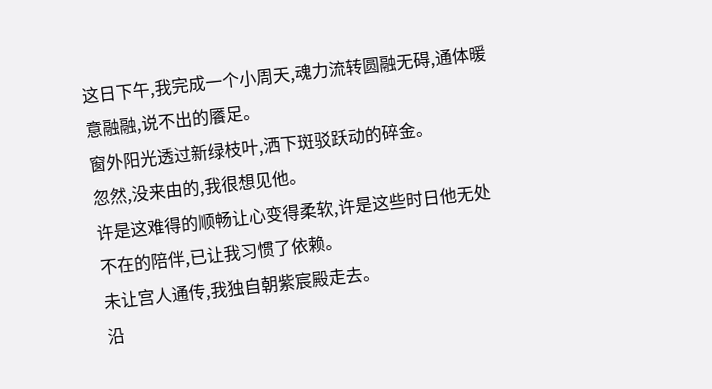这日下午,我完成一个小周天,魂力流转圆融无碍,通体暖意融融,说不出的餍足。
窗外阳光透过新绿枝叶,洒下斑驳跃动的碎金。
忽然,没来由的,我很想见他。
许是这难得的顺畅让心变得柔软,许是这些时日他无处不在的陪伴,已让我习惯了依赖。
未让宫人通传,我独自朝紫宸殿走去。
沿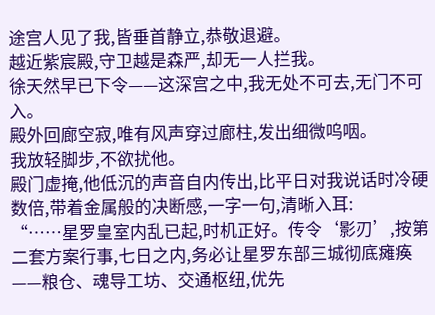途宫人见了我,皆垂首静立,恭敬退避。
越近紫宸殿,守卫越是森严,却无一人拦我。
徐天然早已下令——这深宫之中,我无处不可去,无门不可入。
殿外回廊空寂,唯有风声穿过廊柱,发出细微呜咽。
我放轻脚步,不欲扰他。
殿门虚掩,他低沉的声音自内传出,比平日对我说话时冷硬数倍,带着金属般的决断感,一字一句,清晰入耳:
“……星罗皇室内乱已起,时机正好。传令‘影刃’,按第二套方案行事,七日之内,务必让星罗东部三城彻底瘫痪——粮仓、魂导工坊、交通枢纽,优先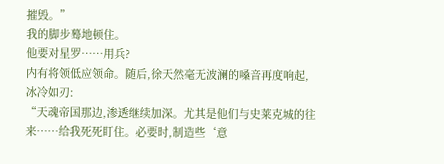摧毁。”
我的脚步蓦地顿住。
他要对星罗……用兵?
内有将领低应领命。随后,徐天然毫无波澜的嗓音再度响起,冰冷如刃:
“天魂帝国那边,渗透继续加深。尤其是他们与史莱克城的往来……给我死死盯住。必要时,制造些‘意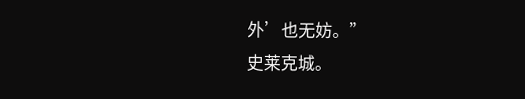外’也无妨。”
史莱克城。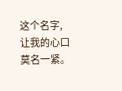这个名字,让我的心口莫名一紧。